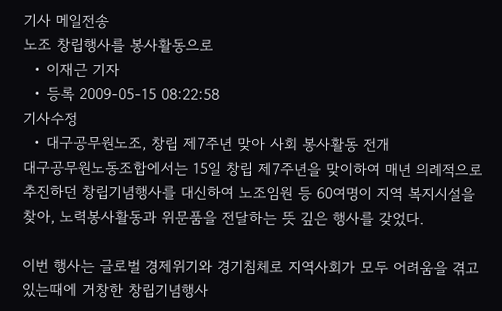기사 메일전송
노조 창립행사를 봉사활동으로
  • 이재근 기자
  • 등록 2009-05-15 08:22:58
기사수정
  • 대구공무원노조, 창립 제7주년 맞아 사회 봉사활동 전개
대구공무원노동조합에서는 15일 창립 제7주년을 맞이하여 매년 의례적으로 추진하던 창립기념행사를 대신하여 노조임원 등 60여명이 지역 복지시설을 찾아, 노력봉사활동과 위문품을 전달하는 뜻 깊은 행사를 갖었다.

이번 행사는 글로벌 경제위기와 경기침체로 지역사회가 모두 어려움을 겪고 있는때에 거창한 창립기념행사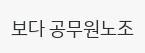보다 공무원노조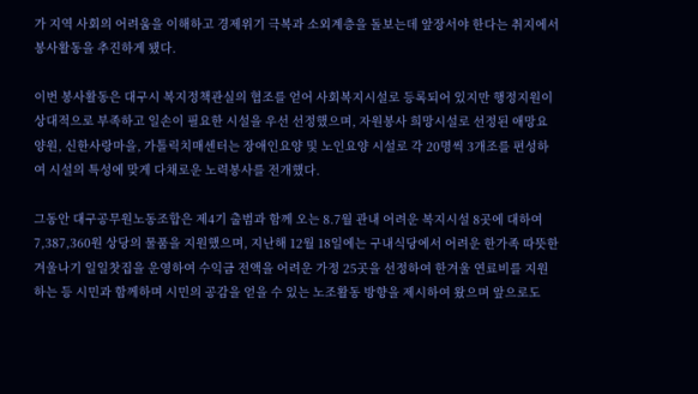가 지역 사회의 어려움을 이해하고 경제위기 극복과 소외계층을 돌보는데 앞장서야 한다는 취지에서 봉사활동을 추진하게 됐다.

이번 봉사활동은 대구시 복지정책관실의 협조를 얻어 사회복지시설로 등록되어 있지만 행정지원이 상대적으로 부족하고 일손이 필요한 시설을 우선 선정했으며, 자원봉사 희망시설로 선정된 애망요양원, 신한사랑마을, 가톨릭치매센터는 장애인요양 및 노인요양 시설로 각 20명씩 3개조를 편성하여 시설의 특성에 맞게 다채로운 노력봉사를 전개했다.

그동안 대구공무원노동조합은 제4기 출범과 함께 오는 8.7월 관내 어려운 복지시설 8곳에 대하여 7,387,360원 상당의 물품을 지원했으며, 지난해 12월 18일에는 구내식당에서 어려운 한가족 따뜻한 겨울나기 일일찻집을 운영하여 수익금 전액을 어려운 가정 25곳을 선정하여 한겨울 연료비를 지원하는 등 시민과 함께하며 시민의 공감을 얻을 수 있는 노조활동 방향을 제시하여 왔으며 앞으로도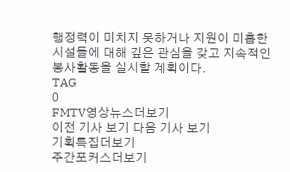행정력이 미치지 못하거나 지원이 미흡한 시설들에 대해 깊은 관심을 갖고 지속적인 봉사활동을 실시할 계획이다.
TAG
0
FMTV영상뉴스더보기
이전 기사 보기 다음 기사 보기
기획특집더보기
주간포커스더보기